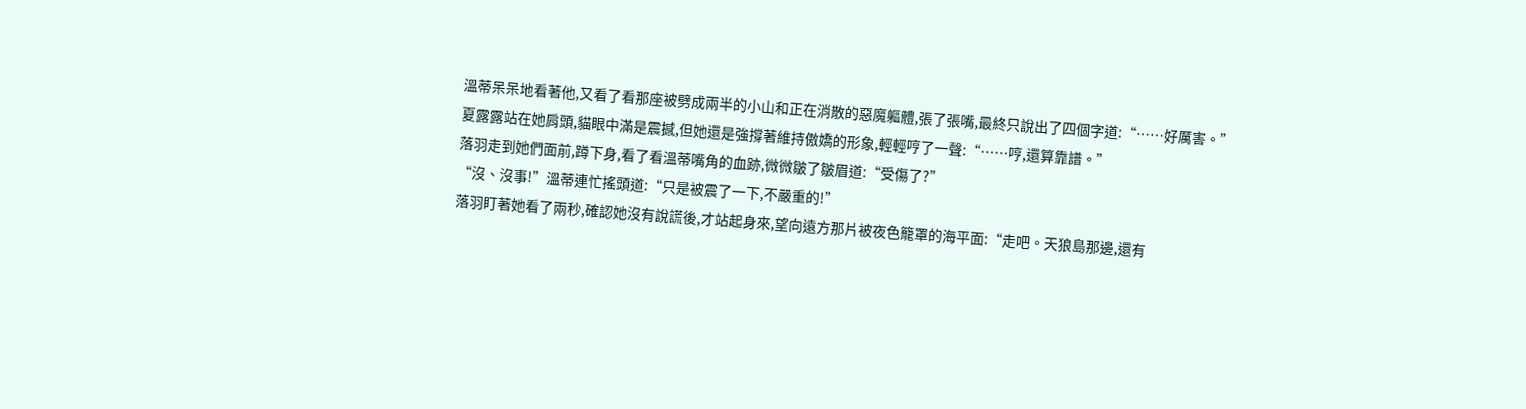溫蒂呆呆地看著他,又看了看那座被劈成兩半的小山和正在消散的惡魔軀體,張了張嘴,最終只說出了四個字道:“……好厲害。”
夏露露站在她肩頭,貓眼中滿是震撼,但她還是強撐著維持傲嬌的形象,輕輕哼了一聲:“……哼,還算靠譜。”
落羽走到她們面前,蹲下身,看了看溫蒂嘴角的血跡,微微皺了皺眉道:“受傷了?”
“沒、沒事!”溫蒂連忙搖頭道:“只是被震了一下,不嚴重的!”
落羽盯著她看了兩秒,確認她沒有說謊後,才站起身來,望向遠方那片被夜色籠罩的海平面:“走吧。天狼島那邊,還有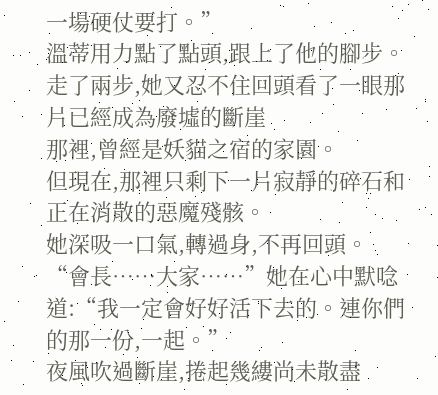一場硬仗要打。”
溫蒂用力點了點頭,跟上了他的腳步。走了兩步,她又忍不住回頭看了一眼那片已經成為廢墟的斷崖
那裡,曾經是妖貓之宿的家園。
但現在,那裡只剩下一片寂靜的碎石和正在消散的惡魔殘骸。
她深吸一口氣,轉過身,不再回頭。
“會長……大家……”她在心中默唸道:“我一定會好好活下去的。連你們的那一份,一起。”
夜風吹過斷崖,捲起幾縷尚未散盡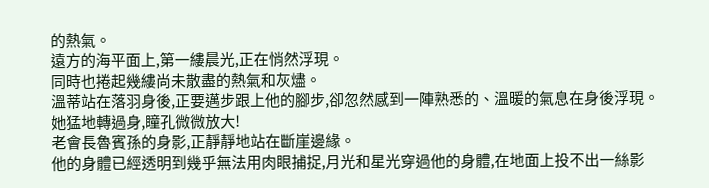的熱氣。
遠方的海平面上,第一縷晨光,正在悄然浮現。
同時也捲起幾縷尚未散盡的熱氣和灰燼。
溫蒂站在落羽身後,正要邁步跟上他的腳步,卻忽然感到一陣熟悉的、溫暖的氣息在身後浮現。
她猛地轉過身,瞳孔微微放大!
老會長魯賓孫的身影,正靜靜地站在斷崖邊緣。
他的身體已經透明到幾乎無法用肉眼捕捉,月光和星光穿過他的身體,在地面上投不出一絲影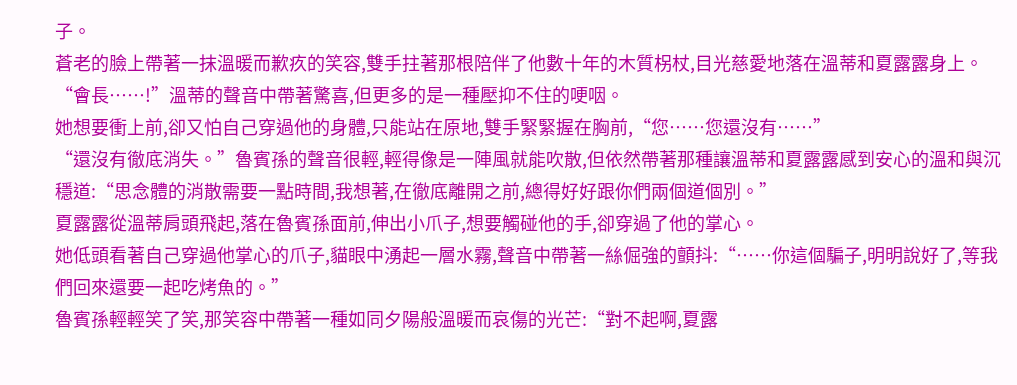子。
蒼老的臉上帶著一抹溫暖而歉疚的笑容,雙手拄著那根陪伴了他數十年的木質柺杖,目光慈愛地落在溫蒂和夏露露身上。
“會長……!”溫蒂的聲音中帶著驚喜,但更多的是一種壓抑不住的哽咽。
她想要衝上前,卻又怕自己穿過他的身體,只能站在原地,雙手緊緊握在胸前,“您……您還沒有……”
“還沒有徹底消失。”魯賓孫的聲音很輕,輕得像是一陣風就能吹散,但依然帶著那種讓溫蒂和夏露露感到安心的溫和與沉穩道:“思念體的消散需要一點時間,我想著,在徹底離開之前,總得好好跟你們兩個道個別。”
夏露露從溫蒂肩頭飛起,落在魯賓孫面前,伸出小爪子,想要觸碰他的手,卻穿過了他的掌心。
她低頭看著自己穿過他掌心的爪子,貓眼中湧起一層水霧,聲音中帶著一絲倔強的顫抖:“……你這個騙子,明明說好了,等我們回來還要一起吃烤魚的。”
魯賓孫輕輕笑了笑,那笑容中帶著一種如同夕陽般溫暖而哀傷的光芒:“對不起啊,夏露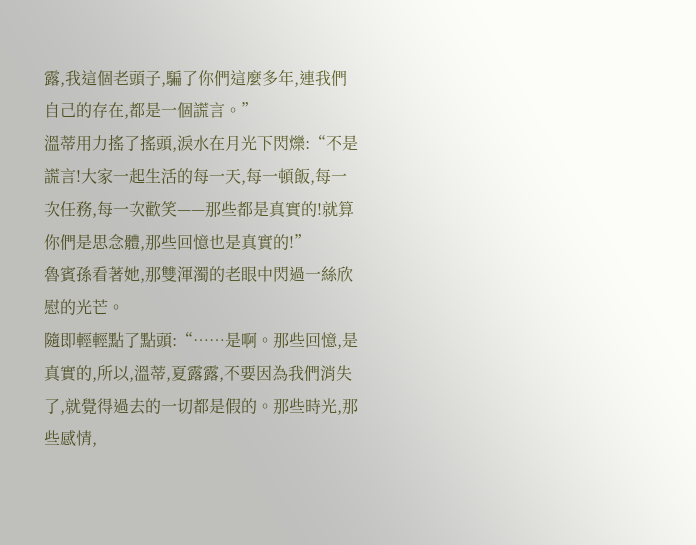露,我這個老頭子,騙了你們這麼多年,連我們自己的存在,都是一個謊言。”
溫蒂用力搖了搖頭,淚水在月光下閃爍:“不是謊言!大家一起生活的每一天,每一頓飯,每一次任務,每一次歡笑——那些都是真實的!就算你們是思念體,那些回憶也是真實的!”
魯賓孫看著她,那雙渾濁的老眼中閃過一絲欣慰的光芒。
隨即輕輕點了點頭:“……是啊。那些回憶,是真實的,所以,溫蒂,夏露露,不要因為我們消失了,就覺得過去的一切都是假的。那些時光,那些感情,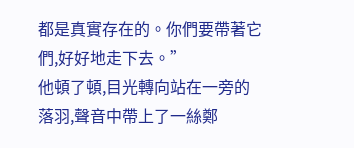都是真實存在的。你們要帶著它們,好好地走下去。”
他頓了頓,目光轉向站在一旁的落羽,聲音中帶上了一絲鄭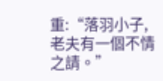重:“落羽小子,老夫有一個不情之請。”